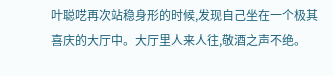叶聪呓再次站稳身形的时候,发现自己坐在一个极其喜庆的大厅中。大厅里人来人往,敬酒之声不绝。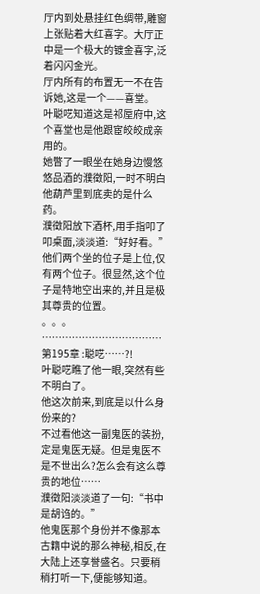厅内到处悬挂红色绸带,雕窗上张贴着大红喜字。大厅正中是一个极大的镀金喜字,泛着闪闪金光。
厅内所有的布置无一不在告诉她,这是一个——喜堂。
叶聪呓知道这是祁垕府中,这个喜堂也是他跟宦皎皎成亲用的。
她瞥了一眼坐在她身边慢悠悠品酒的濮徵阳,一时不明白他葫芦里到底卖的是什么药。
濮徵阳放下酒杯,用手指叩了叩桌面,淡淡道:“好好看。”
他们两个坐的位子是上位,仅有两个位子。很显然,这个位子是特地空出来的,并且是极其尊贵的位置。
。。。
………………………………
第195章 :聪呓……?!
叶聪呓瞧了他一眼,突然有些不明白了。
他这次前来,到底是以什么身份来的?
不过看他这一副鬼医的装扮,定是鬼医无疑。但是鬼医不是不世出么?怎么会有这么尊贵的地位……
濮徵阳淡淡道了一句:“书中是胡诌的。”
他鬼医那个身份并不像那本古籍中说的那么神秘,相反,在大陆上还享誉盛名。只要稍稍打听一下,便能够知道。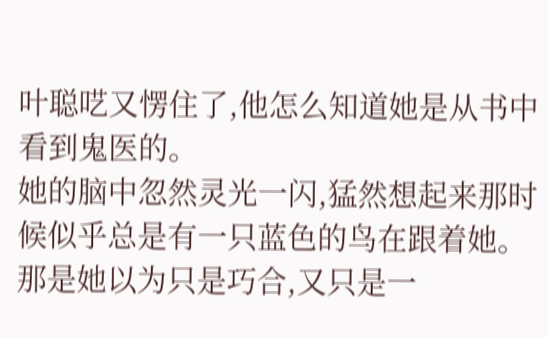叶聪呓又愣住了,他怎么知道她是从书中看到鬼医的。
她的脑中忽然灵光一闪,猛然想起来那时候似乎总是有一只蓝色的鸟在跟着她。
那是她以为只是巧合,又只是一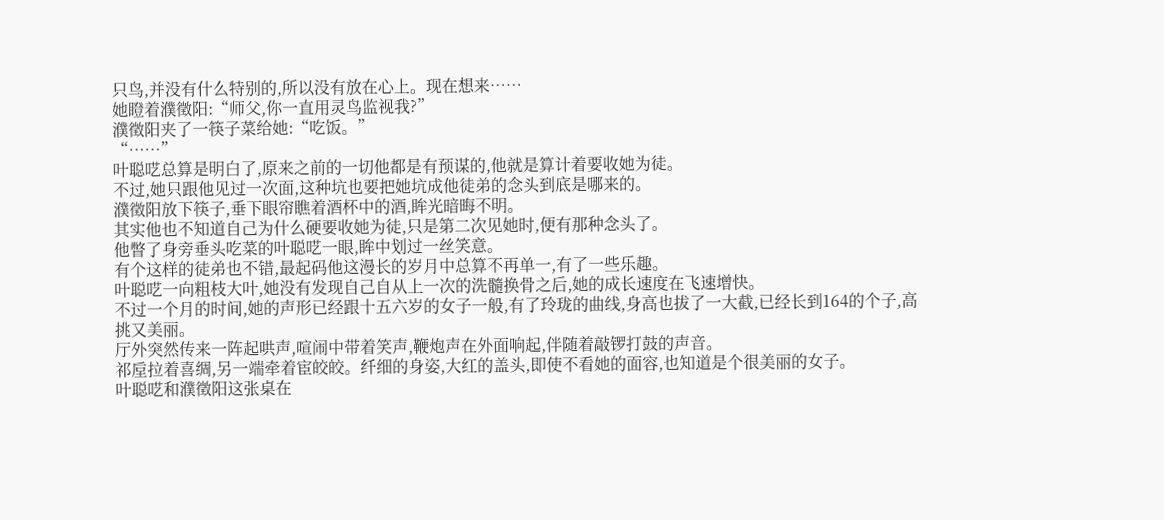只鸟,并没有什么特别的,所以没有放在心上。现在想来……
她瞪着濮徵阳:“师父,你一直用灵鸟监视我?”
濮徵阳夹了一筷子菜给她:“吃饭。”
“……”
叶聪呓总算是明白了,原来之前的一切他都是有预谋的,他就是算计着要收她为徒。
不过,她只跟他见过一次面,这种坑也要把她坑成他徒弟的念头到底是哪来的。
濮徵阳放下筷子,垂下眼帘瞧着酒杯中的酒,眸光暗晦不明。
其实他也不知道自己为什么硬要收她为徒,只是第二次见她时,便有那种念头了。
他瞥了身旁垂头吃菜的叶聪呓一眼,眸中划过一丝笑意。
有个这样的徒弟也不错,最起码他这漫长的岁月中总算不再单一,有了一些乐趣。
叶聪呓一向粗枝大叶,她没有发现自己自从上一次的洗髓换骨之后,她的成长速度在飞速增快。
不过一个月的时间,她的声形已经跟十五六岁的女子一般,有了玲珑的曲线,身高也拔了一大截,已经长到164的个子,高挑又美丽。
厅外突然传来一阵起哄声,喧闹中带着笑声,鞭炮声在外面响起,伴随着敲锣打鼓的声音。
祁垕拉着喜绸,另一端牵着宦皎皎。纤细的身姿,大红的盖头,即使不看她的面容,也知道是个很美丽的女子。
叶聪呓和濮徵阳这张桌在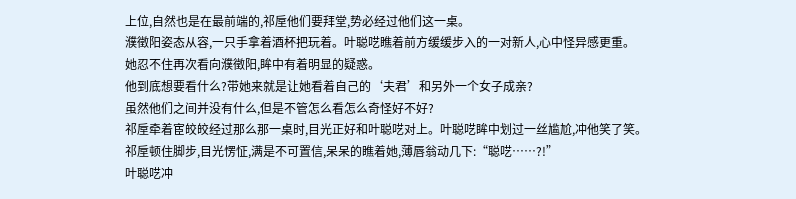上位,自然也是在最前端的,祁垕他们要拜堂,势必经过他们这一桌。
濮徵阳姿态从容,一只手拿着酒杯把玩着。叶聪呓瞧着前方缓缓步入的一对新人,心中怪异感更重。
她忍不住再次看向濮徵阳,眸中有着明显的疑惑。
他到底想要看什么?带她来就是让她看着自己的‘夫君’和另外一个女子成亲?
虽然他们之间并没有什么,但是不管怎么看怎么奇怪好不好?
祁垕牵着宦皎皎经过那么那一桌时,目光正好和叶聪呓对上。叶聪呓眸中划过一丝尴尬,冲他笑了笑。
祁垕顿住脚步,目光愣怔,满是不可置信,呆呆的瞧着她,薄唇翁动几下:“聪呓……?!”
叶聪呓冲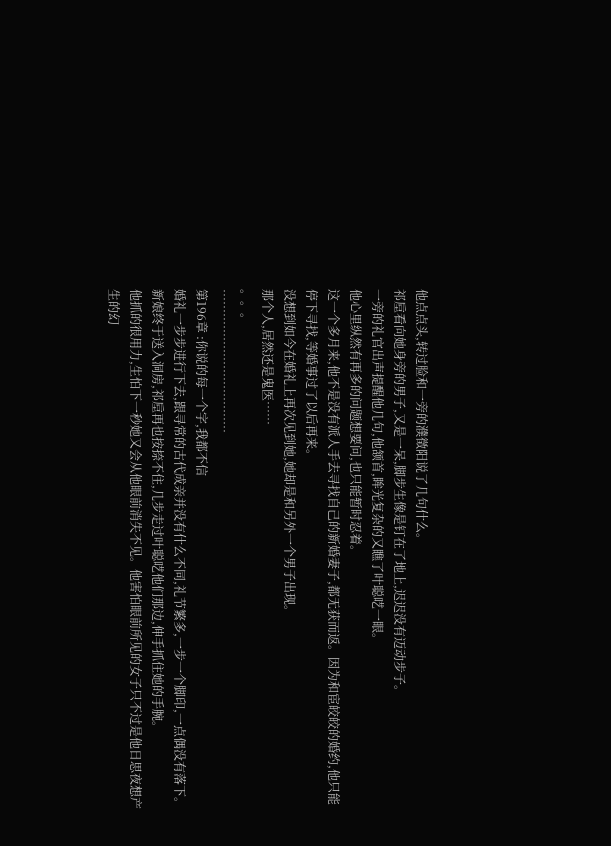他点点头,转过脸和一旁的濮徵阳说了几句什么。
祁垕看向她身旁的男子,又是一呆,脚步生像是钉在了地上,迟迟没有迈动步子。
一旁的礼官出声提醒他几句,他颔首,眸光复杂的又瞧了叶聪呓一眼。
他心里纵然有再多的问题想要问,也只能暂时忍着。
这一个多月来,他不是没有派人手去寻找自己的新婚妻子,都无获而返。因为和宦皎皎的婚约,他只能停下寻找,等婚事过了以后再来。
没想到如今在婚礼上再次见到她,她却是和另外一个男子出现。
那个人,居然还是鬼医……
。。。
………………………………
第196章 :你说的每一个字,我都不信
婚礼一步步进行下去,跟寻常的古代成亲并没有什么不同,礼节繁多,一步一个脚印,一点偶没有落下。
新娘终于送入洞房,祁垕再也按捺不住,几步走过叶聪呓他们那边,伸手抓住她的手腕。
他抓的很用力,生怕下一秒她又会从他眼前消失不见。他害怕眼前所见的女子只不过是他日思夜想产生的幻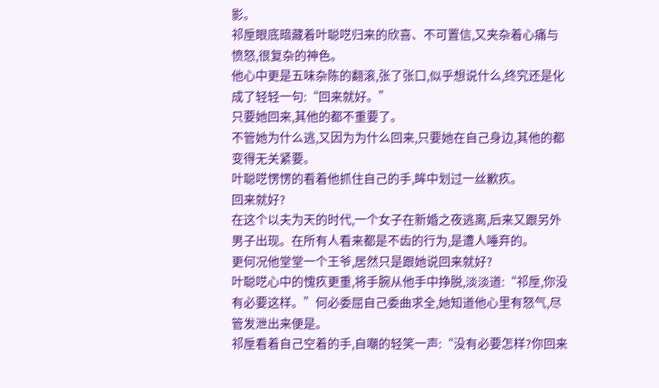影。
祁垕眼底暗藏着叶聪呓归来的欣喜、不可置信,又夹杂着心痛与愤怒,很复杂的神色。
他心中更是五味杂陈的翻滚,张了张口,似乎想说什么,终究还是化成了轻轻一句:“回来就好。”
只要她回来,其他的都不重要了。
不管她为什么逃,又因为为什么回来,只要她在自己身边,其他的都变得无关紧要。
叶聪呓愣愣的看着他抓住自己的手,眸中划过一丝歉疚。
回来就好?
在这个以夫为天的时代,一个女子在新婚之夜逃离,后来又跟另外男子出现。在所有人看来都是不齿的行为,是遭人唾弃的。
更何况他堂堂一个王爷,居然只是跟她说回来就好?
叶聪呓心中的愧疚更重,将手腕从他手中挣脱,淡淡道:“祁垕,你没有必要这样。”何必委屈自己委曲求全,她知道他心里有怒气,尽管发泄出来便是。
祁垕看着自己空着的手,自嘲的轻笑一声:“没有必要怎样?你回来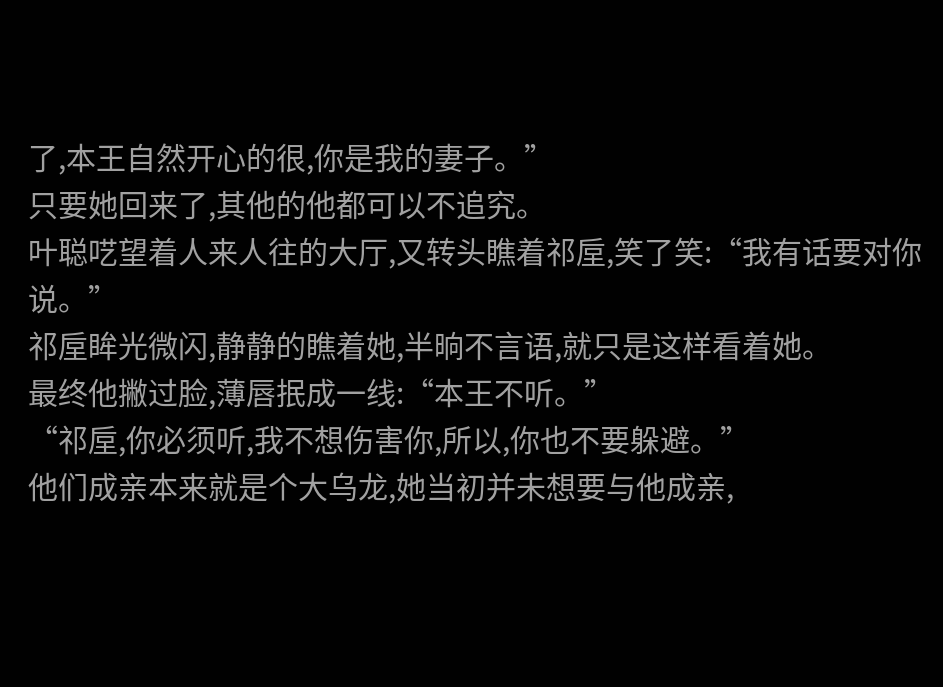了,本王自然开心的很,你是我的妻子。”
只要她回来了,其他的他都可以不追究。
叶聪呓望着人来人往的大厅,又转头瞧着祁垕,笑了笑:“我有话要对你说。”
祁垕眸光微闪,静静的瞧着她,半晌不言语,就只是这样看着她。
最终他撇过脸,薄唇抿成一线:“本王不听。”
“祁垕,你必须听,我不想伤害你,所以,你也不要躲避。”
他们成亲本来就是个大乌龙,她当初并未想要与他成亲,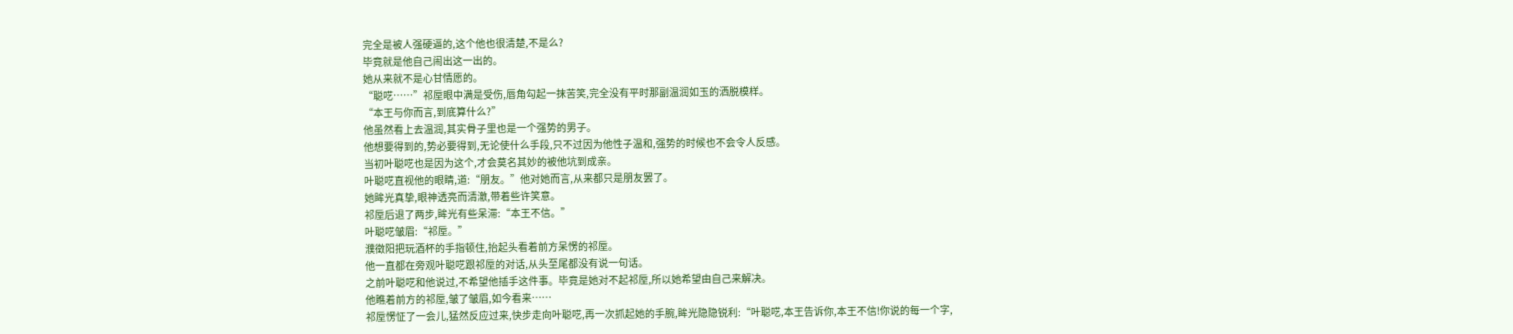完全是被人强硬逼的,这个他也很清楚,不是么?
毕竟就是他自己闹出这一出的。
她从来就不是心甘情愿的。
“聪呓……”祁垕眼中满是受伤,唇角勾起一抹苦笑,完全没有平时那副温润如玉的洒脱模样。
“本王与你而言,到底算什么?”
他虽然看上去温润,其实骨子里也是一个强势的男子。
他想要得到的,势必要得到,无论使什么手段,只不过因为他性子温和,强势的时候也不会令人反感。
当初叶聪呓也是因为这个,才会莫名其妙的被他坑到成亲。
叶聪呓直视他的眼睛,道:“朋友。”他对她而言,从来都只是朋友罢了。
她眸光真挚,眼神透亮而清澈,带着些许笑意。
祁垕后退了两步,眸光有些呆滞:“本王不信。”
叶聪呓皱眉:“祁垕。”
濮徵阳把玩酒杯的手指顿住,抬起头看着前方呆愣的祁垕。
他一直都在旁观叶聪呓跟祁垕的对话,从头至尾都没有说一句话。
之前叶聪呓和他说过,不希望他插手这件事。毕竟是她对不起祁垕,所以她希望由自己来解决。
他瞧着前方的祁垕,皱了皱眉,如今看来……
祁垕愣怔了一会儿,猛然反应过来,快步走向叶聪呓,再一次抓起她的手腕,眸光隐隐锐利:“叶聪呓,本王告诉你,本王不信!你说的每一个字,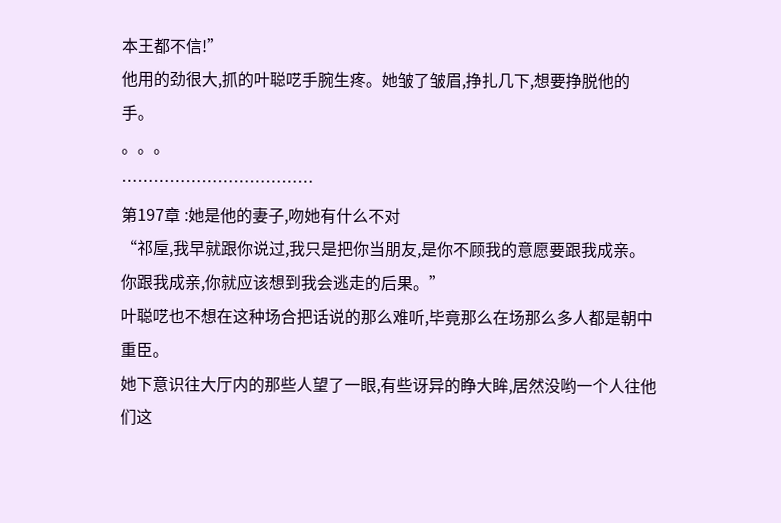本王都不信!”
他用的劲很大,抓的叶聪呓手腕生疼。她皱了皱眉,挣扎几下,想要挣脱他的手。
。。。
………………………………
第197章 :她是他的妻子,吻她有什么不对
“祁垕,我早就跟你说过,我只是把你当朋友,是你不顾我的意愿要跟我成亲。你跟我成亲,你就应该想到我会逃走的后果。”
叶聪呓也不想在这种场合把话说的那么难听,毕竟那么在场那么多人都是朝中重臣。
她下意识往大厅内的那些人望了一眼,有些讶异的睁大眸,居然没哟一个人往他们这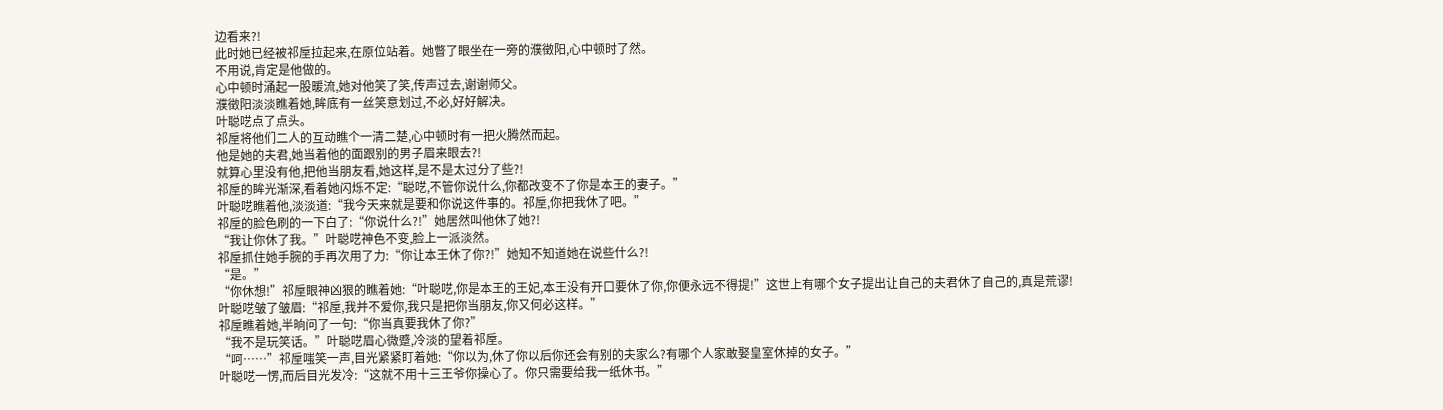边看来?!
此时她已经被祁垕拉起来,在原位站着。她瞥了眼坐在一旁的濮徵阳,心中顿时了然。
不用说,肯定是他做的。
心中顿时涌起一股暖流,她对他笑了笑,传声过去,谢谢师父。
濮徵阳淡淡瞧着她,眸底有一丝笑意划过,不必,好好解决。
叶聪呓点了点头。
祁垕将他们二人的互动瞧个一清二楚,心中顿时有一把火腾然而起。
他是她的夫君,她当着他的面跟别的男子眉来眼去?!
就算心里没有他,把他当朋友看,她这样,是不是太过分了些?!
祁垕的眸光渐深,看着她闪烁不定:“聪呓,不管你说什么,你都改变不了你是本王的妻子。”
叶聪呓瞧着他,淡淡道:“我今天来就是要和你说这件事的。祁垕,你把我休了吧。”
祁垕的脸色刷的一下白了:“你说什么?!”她居然叫他休了她?!
“我让你休了我。”叶聪呓神色不变,脸上一派淡然。
祁垕抓住她手腕的手再次用了力:“你让本王休了你?!”她知不知道她在说些什么?!
“是。”
“你休想!”祁垕眼神凶狠的瞧着她:“叶聪呓,你是本王的王妃,本王没有开口要休了你,你便永远不得提!”这世上有哪个女子提出让自己的夫君休了自己的,真是荒谬!
叶聪呓皱了皱眉:“祁垕,我并不爱你,我只是把你当朋友,你又何必这样。”
祁垕瞧着她,半晌问了一句:“你当真要我休了你?”
“我不是玩笑话。”叶聪呓眉心微蹙,冷淡的望着祁垕。
“呵……”祁垕嗤笑一声,目光紧紧盯着她:“你以为,休了你以后你还会有别的夫家么?有哪个人家敢娶皇室休掉的女子。”
叶聪呓一愣,而后目光发冷:“这就不用十三王爷你操心了。你只需要给我一纸休书。”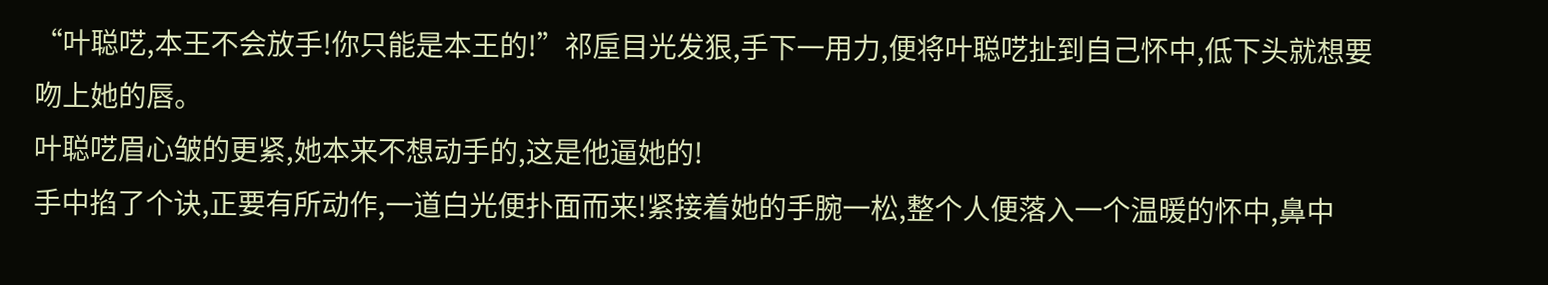“叶聪呓,本王不会放手!你只能是本王的!”祁垕目光发狠,手下一用力,便将叶聪呓扯到自己怀中,低下头就想要吻上她的唇。
叶聪呓眉心皱的更紧,她本来不想动手的,这是他逼她的!
手中掐了个诀,正要有所动作,一道白光便扑面而来!紧接着她的手腕一松,整个人便落入一个温暖的怀中,鼻中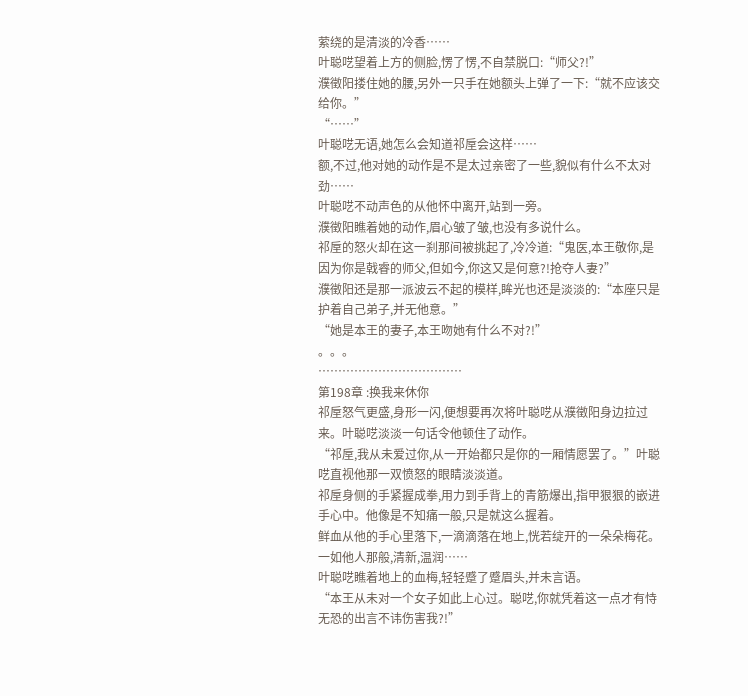萦绕的是清淡的冷香……
叶聪呓望着上方的侧脸,愣了愣,不自禁脱口:“师父?!”
濮徵阳搂住她的腰,另外一只手在她额头上弹了一下:“就不应该交给你。”
“……”
叶聪呓无语,她怎么会知道祁垕会这样……
额,不过,他对她的动作是不是太过亲密了一些,貌似有什么不太对劲……
叶聪呓不动声色的从他怀中离开,站到一旁。
濮徵阳瞧着她的动作,眉心皱了皱,也没有多说什么。
祁垕的怒火却在这一刹那间被挑起了,冷冷道:“鬼医,本王敬你,是因为你是戟睿的师父,但如今,你这又是何意?!抢夺人妻?”
濮徵阳还是那一派波云不起的模样,眸光也还是淡淡的:“本座只是护着自己弟子,并无他意。”
“她是本王的妻子,本王吻她有什么不对?!”
。。。
………………………………
第198章 :换我来休你
祁垕怒气更盛,身形一闪,便想要再次将叶聪呓从濮徵阳身边拉过来。叶聪呓淡淡一句话令他顿住了动作。
“祁垕,我从未爱过你,从一开始都只是你的一厢情愿罢了。”叶聪呓直视他那一双愤怒的眼睛淡淡道。
祁垕身侧的手紧握成拳,用力到手背上的青筋爆出,指甲狠狠的嵌进手心中。他像是不知痛一般,只是就这么握着。
鲜血从他的手心里落下,一滴滴落在地上,恍若绽开的一朵朵梅花。一如他人那般,清新,温润……
叶聪呓瞧着地上的血梅,轻轻蹙了蹙眉头,并未言语。
“本王从未对一个女子如此上心过。聪呓,你就凭着这一点才有恃无恐的出言不讳伤害我?!”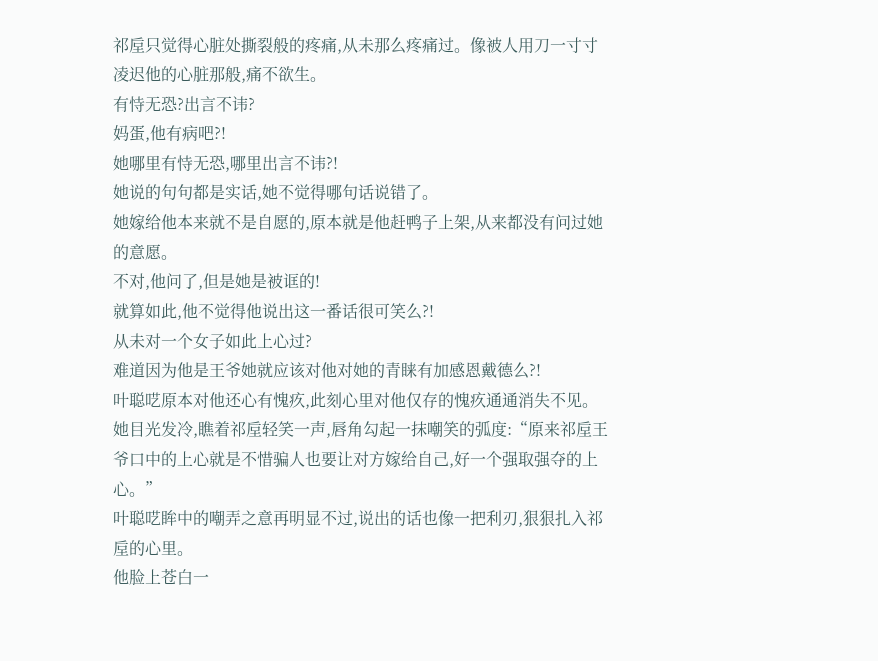祁垕只觉得心脏处撕裂般的疼痛,从未那么疼痛过。像被人用刀一寸寸凌迟他的心脏那般,痛不欲生。
有恃无恐?出言不讳?
妈蛋,他有病吧?!
她哪里有恃无恐,哪里出言不讳?!
她说的句句都是实话,她不觉得哪句话说错了。
她嫁给他本来就不是自愿的,原本就是他赶鸭子上架,从来都没有问过她的意愿。
不对,他问了,但是她是被诓的!
就算如此,他不觉得他说出这一番话很可笑么?!
从未对一个女子如此上心过?
难道因为他是王爷她就应该对他对她的青睐有加感恩戴德么?!
叶聪呓原本对他还心有愧疚,此刻心里对他仅存的愧疚通通消失不见。
她目光发冷,瞧着祁垕轻笑一声,唇角勾起一抹嘲笑的弧度:“原来祁垕王爷口中的上心就是不惜骗人也要让对方嫁给自己,好一个强取强夺的上心。”
叶聪呓眸中的嘲弄之意再明显不过,说出的话也像一把利刃,狠狠扎入祁垕的心里。
他脸上苍白一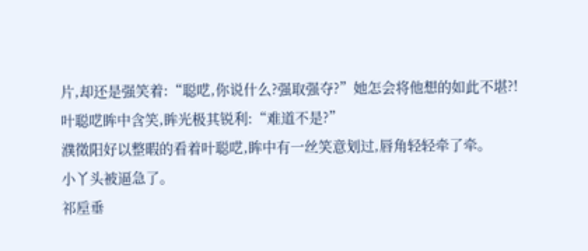片,却还是强笑着:“聪呓,你说什么?强取强夺?”她怎会将他想的如此不堪?!
叶聪呓眸中含笑,眸光极其锐利:“难道不是?”
濮徵阳好以整暇的看着叶聪呓,眸中有一丝笑意划过,唇角轻轻牵了牵。
小丫头被逼急了。
祁垕垂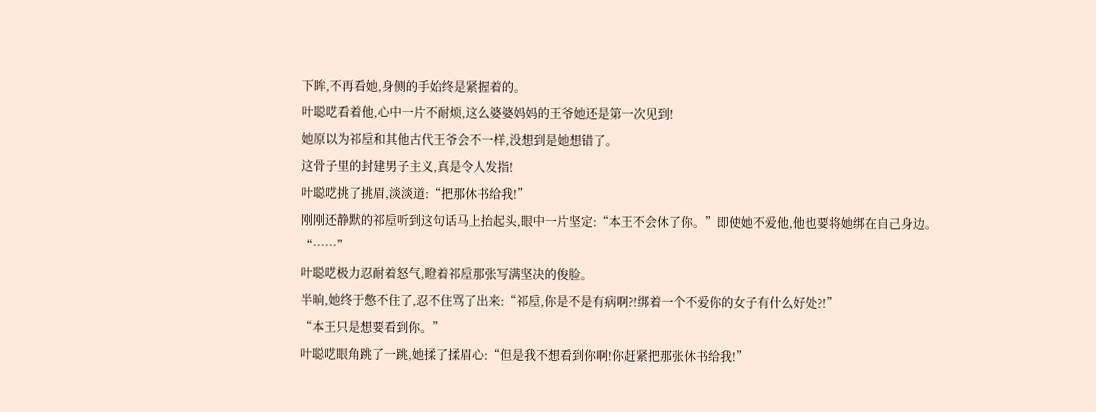下眸,不再看她,身侧的手始终是紧握着的。
叶聪呓看着他,心中一片不耐烦,这么婆婆妈妈的王爷她还是第一次见到!
她原以为祁垕和其他古代王爷会不一样,没想到是她想错了。
这骨子里的封建男子主义,真是令人发指!
叶聪呓挑了挑眉,淡淡道:“把那休书给我!”
刚刚还静默的祁垕听到这句话马上抬起头,眼中一片坚定:“本王不会休了你。”即使她不爱他,他也要将她绑在自己身边。
“……”
叶聪呓极力忍耐着怒气,瞪着祁垕那张写满坚决的俊脸。
半晌,她终于憋不住了,忍不住骂了出来:“祁垕,你是不是有病啊?!绑着一个不爱你的女子有什么好处?!”
“本王只是想要看到你。”
叶聪呓眼角跳了一跳,她揉了揉眉心:“但是我不想看到你啊!你赶紧把那张休书给我!”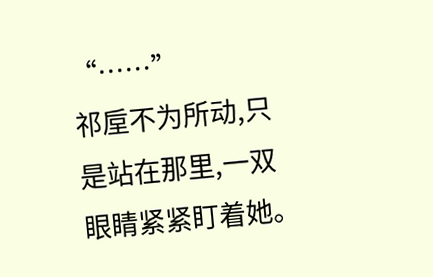“……”
祁垕不为所动,只是站在那里,一双眼睛紧紧盯着她。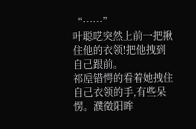“……”
叶聪呓突然上前一把揪住他的衣领!把他拽到自己跟前。
祁垕错愕的看着她拽住自己衣领的手,有些呆愣。濮徵阳眸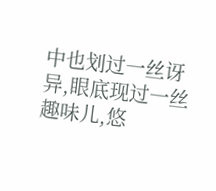中也划过一丝讶异,眼底现过一丝趣味儿,悠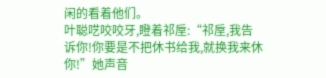闲的看着他们。
叶聪呓咬咬牙,瞪着祁垕:“祁垕,我告诉你!你要是不把休书给我,就换我来休你!”她声音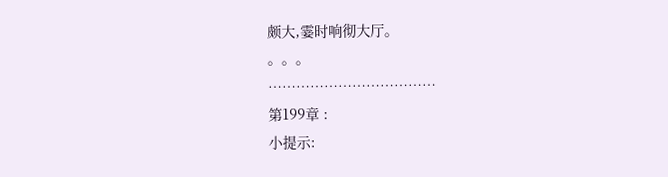颇大,霎时响彻大厅。
。。。
………………………………
第199章 :
小提示: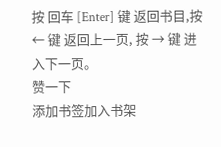按 回车 [Enter] 键 返回书目,按 ← 键 返回上一页, 按 → 键 进入下一页。
赞一下
添加书签加入书架